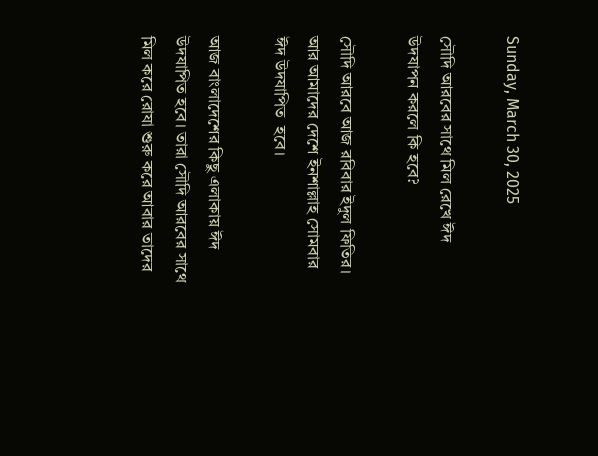Sunday, March 30, 2025

সৌদি আরবের সাথে মিল রেখে ঈদ উদযাপন করলে কি হবে?

সৌদি আরবে আজ রবিবার ইদুল ফিতির। আর আমাদের দেশে ইনশাল্লাহ সোমবার ঈদ উদযাপিত  হবে।

আজ বাংলাদেশের কিছু এলাকায় ঈদ উদযাপিত হবে। তারা সৌদি আরবের সাথে মিল করে রোযা শুরু করে আবার তাদের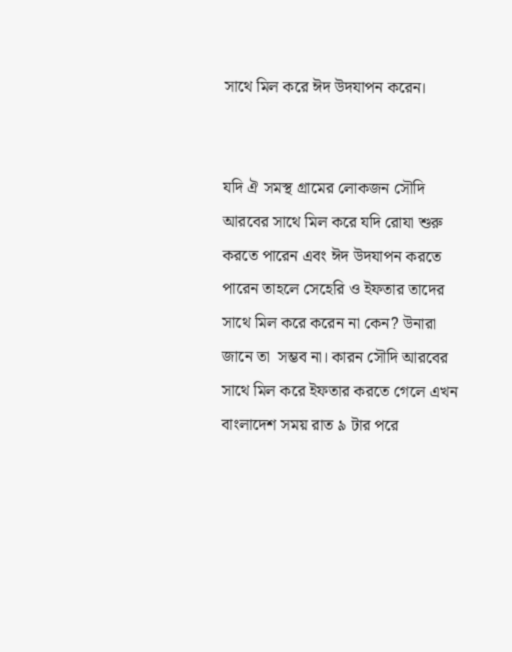সাথে মিল করে ঈদ উদযাপন করেন।


যদি ঐ সমস্থ গ্রামের লোকজন সৌদি আরবের সাথে মিল করে যদি রোযা শুরু করতে পারেন এবং ঈদ উদযাপন করতে পারেন তাহলে সেহেরি ও ইফতার তাদের সাথে মিল করে করেন না কেন? উনারা জানে তা  সম্ভব না। কারন সৌদি আরবের সাথে মিল করে ইফতার করতে গেলে এখন  বাংলাদেশ সময় রাত ৯ টার পরে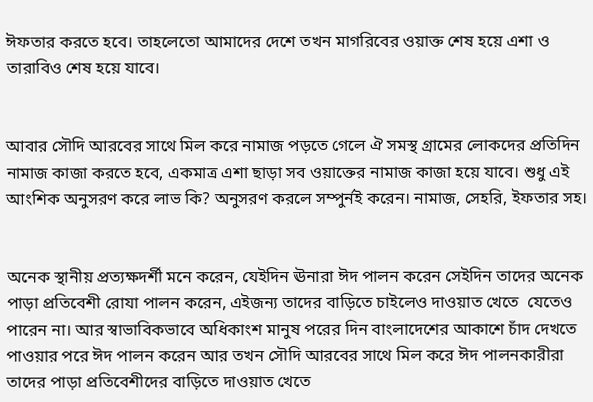ঈফতার করতে হবে। তাহলেতো আমাদের দেশে তখন মাগরিবের ওয়াক্ত শেষ হয়ে এশা ও তারাবিও শেষ হয়ে যাবে।


আবার সৌদি আরবের সাথে মিল করে নামাজ পড়তে গেলে ঐ সমস্থ গ্রামের লোকদের প্রতিদিন নামাজ কাজা করতে হবে, একমাত্র এশা ছাড়া সব ওয়াক্তের নামাজ কাজা হয়ে যাবে। শুধু এই আংশিক অনুসরণ করে লাভ কি? অনুসরণ করলে সম্পুর্নই করেন। নামাজ, সেহরি, ইফতার সহ।


অনেক স্থানীয় প্রত্যক্ষদর্শী মনে করেন, যেইদিন ঊনারা ঈদ পালন করেন সেইদিন তাদের অনেক পাড়া প্রতিবেশী রোযা পালন করেন, এইজন্য তাদের বাড়িতে চাইলেও দাওয়াত খেতে  যেতেও পারেন না। আর স্বাভাবিকভাবে অধিকাংশ মানুষ পরের দিন বাংলাদেশের আকাশে চাঁদ দেখতে পাওয়ার পরে ঈদ পালন করেন আর তখন সৌদি আরবের সাথে মিল করে ঈদ পালনকারীরা তাদের পাড়া প্রতিবেশীদের বাড়িতে দাওয়াত খেতে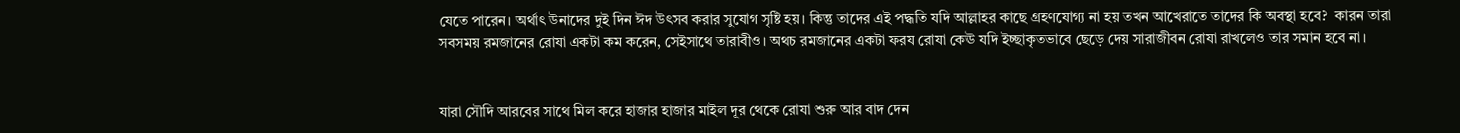যেতে পারেন। অর্থাৎ উনাদের দুই দিন ঈদ উৎসব করার সুযোগ সৃষ্টি হয়। কিন্তু তাদের এই পদ্ধতি যদি আল্লাহর কাছে গ্রহণযোগ্য না হয় তখন আখেরাতে তাদের কি অবস্থা হবে?  কারন তারা সবসময় রমজানের রোযা একটা কম করেন, সেইসাথে তারাবীও। অথচ রমজানের একটা ফরয রোযা কেঊ যদি ইচ্ছাকৃতভাবে ছেড়ে দেয় সারাজীবন রোযা রাখলেও তার সমান হবে না।


যারা সৌদি আরবের সাথে মিল করে হাজার হাজার মাইল দূর থেকে রোযা শুরু আর বাদ দেন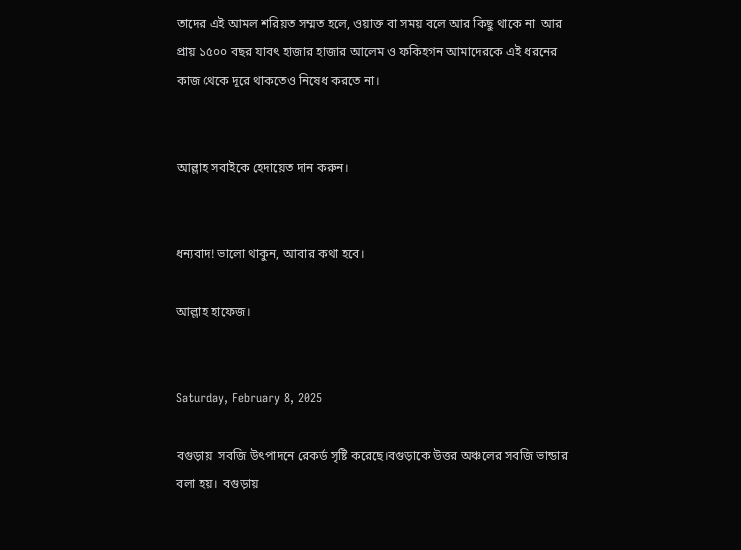তাদের এই আমল শরিয়ত সম্মত হলে, ওয়াক্ত বা সময় বলে আর কিছু থাকে না  আর প্রায় ১৫০০ বছর যাবৎ হাজার হাজার আলেম ও ফকিহগন আমাদেরকে এই ধরনের কাজ থেকে দূরে থাকতেও নিষেধ করতে না।


আল্লাহ সবাইকে হেদায়েত দান করুন।


ধন্যবাদ! ভালো থাকুন, আবার কথা হবে।

আল্লাহ হাফেজ।


Saturday, February 8, 2025

বগুড়ায়  সবজি উৎপাদনে রেকর্ড সৃষ্টি করেছে।বগুড়াকে উত্তর অঞ্চলের সবজি ভান্ডার বলা হয়।  বগুড়ায়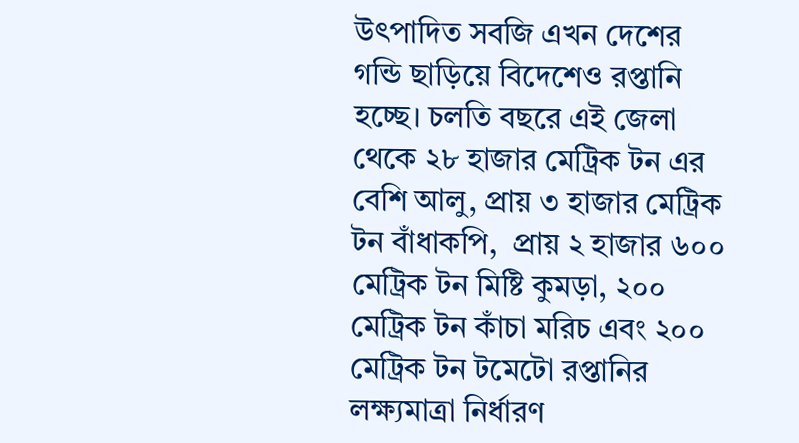উৎপাদিত সবজি এখন দেশের গন্ডি ছাড়িয়ে বিদেশেও রপ্তানি হচ্ছে। চলতি বছরে এই জেলা থেকে ২৮ হাজার মেট্রিক টন এর বেশি আলু, প্রায় ৩ হাজার মেট্রিক টন বাঁধাকপি,  প্রায় ২ হাজার ৬০০ মেট্রিক টন মিষ্টি কুমড়া, ২০০ মেট্রিক টন কাঁচা মরিচ এবং ২০০ মেট্রিক টন টমেটো রপ্তানির লক্ষ্যমাত্রা নির্ধারণ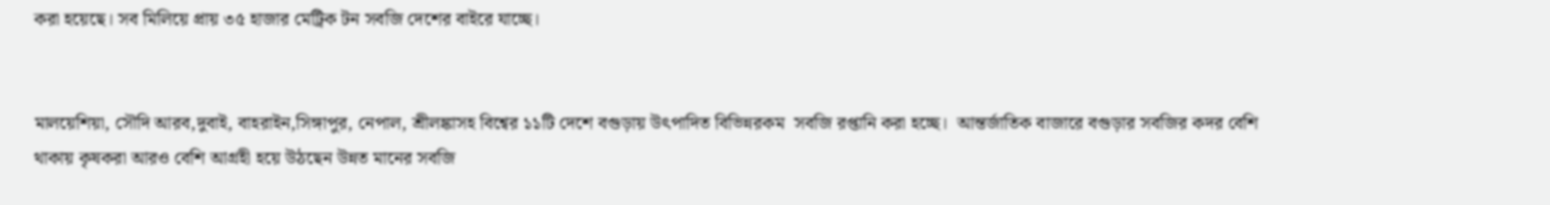করা হয়েছে। সব মিলিয়ে প্রায় ৩৫ হাজার মেট্রিক টন সবজি দেশের বাইরে যাচ্ছে।


মালয়েশিয়া, সৌদি আরব,দুবাই, বাহরাইন,সিঙ্গাপুর, নেপাল, শ্রীলঙ্কাসহ বিশ্বের ১১টি দেশে বগুড়ায় উৎপাদিত বিভিন্নরকম  সবজি রপ্তানি করা হচ্ছে।  আন্তর্জাতিক বাজারে বগুড়ার সবজির কদর বেশি থাকায় কৃষকরা আরও বেশি আগ্রহী হয়ে উঠছেন উন্নত মানের সবজি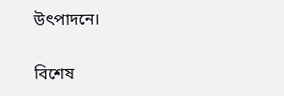উৎপাদনে।


বিশেষ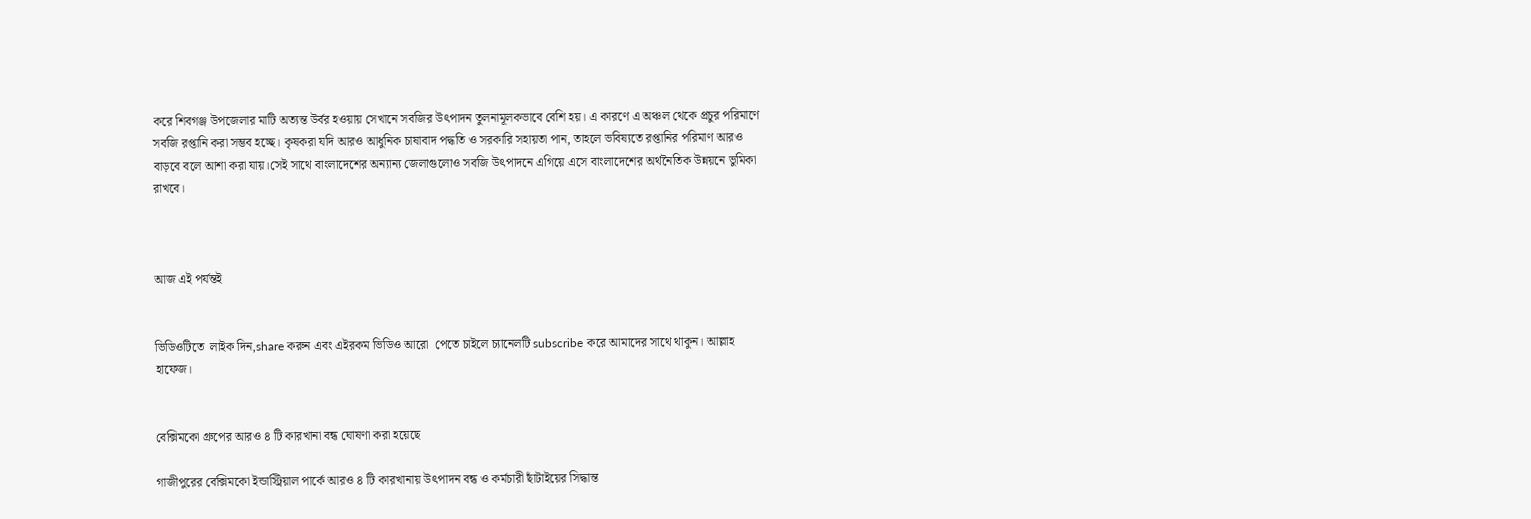করে শিবগঞ্জ উপজেলার মাটি অত্যন্ত উর্বর হওয়ায় সেখানে সবজির উৎপাদন তুলনামূলকভাবে বেশি হয়। এ কারণে এ অঞ্চল থেকে প্রচুর পরিমাণে সবজি রপ্তানি করা সম্ভব হচ্ছে। কৃষকরা যদি আরও আধুনিক চাষাবাদ পদ্ধতি ও সরকারি সহায়তা পান, তাহলে ভবিষ্যতে রপ্তানির পরিমাণ আরও বাড়বে বলে আশা করা যায়।সেই সাথে বাংলাদেশের অন্যান্য জেলাগুলোও সবজি উৎপাদনে এগিয়ে এসে বাংলাদেশের অর্থনৈতিক উন্নয়নে ভুমিকা রাখবে।



আজ এই পর্যন্তই


ভিডিওটিতে  লাইক দিন,share করুন এবং এইরকম ভিডিও আরো  পেতে চাইলে চ্যানেলটি subscribe করে আমাদের সাথে থাকুন। আল্লাহ হাফেজ।


বেক্সিমকো গ্রুপের আরও ৪ টি কারখানা বন্ধ ঘোষণা করা হয়েছে

গাজীপুরের বেক্সিমকো ইন্ডাস্ট্রিয়াল পার্কে আরও ৪ টি কারখানায় উৎপাদন বন্ধ ও কর্মচারী ছাঁটাইয়ের সিদ্ধান্ত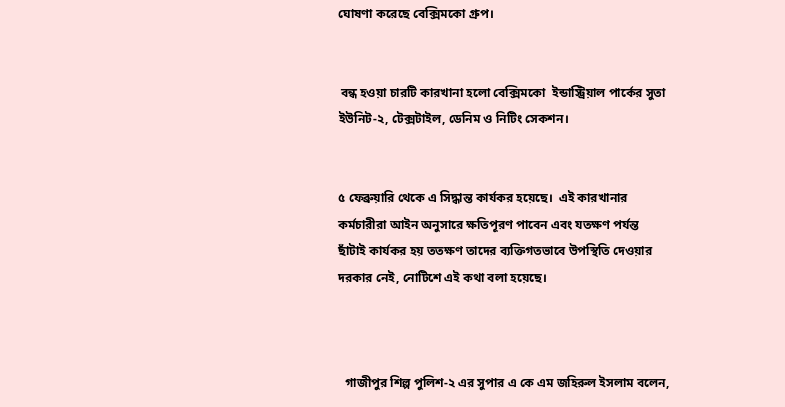ঘোষণা করেছে বেক্সিমকো গ্রুপ।


 বন্ধ হওয়া চারটি কারখানা হলো বেক্সিমকো  ইন্ডাস্ট্রিয়াল পার্কের সুতা ইউনিট-২, টেক্সটাইল, ডেনিম ও নিটিং সেকশন।


৫ ফেব্রুয়ারি থেকে এ সিদ্ধান্ত কার্যকর হয়েছে।  এই কারখানার কর্মচারীরা আইন অনুসারে ক্ষতিপূরণ পাবেন এবং যতক্ষণ পর্যন্ত ছাঁটাই কার্যকর হয় ততক্ষণ তাদের ব্যক্তিগতভাবে উপস্থিতি দেওয়ার দরকার নেই, নোটিশে এই কথা বলা হয়েছে।



  গাজীপুর শিল্প পুলিশ-২ এর সুপার এ কে এম জহিরুল ইসলাম বলেন,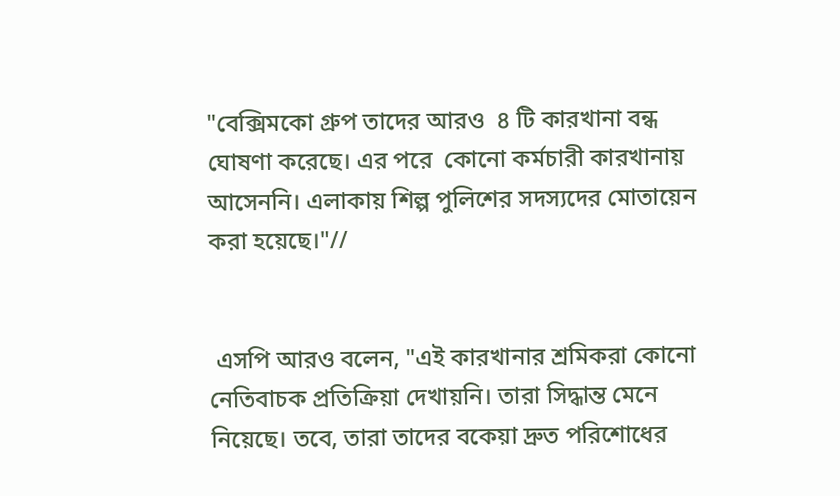"বেক্সিমকো গ্রুপ তাদের আরও  ৪ টি কারখানা বন্ধ ঘোষণা করেছে। এর পরে  কোনো কর্মচারী কারখানায় আসেননি। এলাকায় শিল্প পুলিশের সদস্যদের মোতায়েন করা হয়েছে।"//


 এসপি আরও বলেন, "এই কারখানার শ্রমিকরা কোনো নেতিবাচক প্রতিক্রিয়া দেখায়নি। তারা সিদ্ধান্ত মেনে নিয়েছে। তবে, তারা তাদের বকেয়া দ্রুত পরিশোধের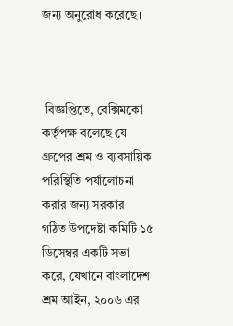জন্য অনুরোধ করেছে।



 বিজ্ঞপ্তিতে, বেক্সিমকো কর্তৃপক্ষ বলেছে যে গ্রুপের শ্রম ও ব্যবসায়িক পরিস্থিতি পর্যালোচনা করার জন্য সরকার  গঠিত উপদেষ্টা কমিটি ১৫ ডিসেম্বর একটি সভা করে, যেখানে বাংলাদেশ শ্রম আইন, ২০০৬ এর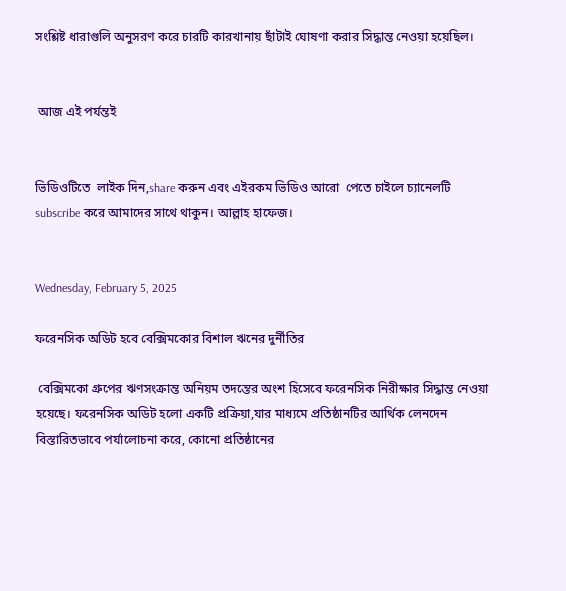সংশ্লিষ্ট ধারাগুলি অনুসরণ করে চারটি কারখানায় ছাঁটাই ঘোষণা করার সিদ্ধান্ত নেওয়া হয়েছিল।


 আজ এই পর্যন্তই


ভিডিওটিতে  লাইক দিন,share করুন এবং এইরকম ভিডিও আরো  পেতে চাইলে চ্যানেলটি subscribe করে আমাদের সাথে থাকুন। আল্লাহ হাফেজ।


Wednesday, February 5, 2025

ফরেনসিক অডিট হবে বেক্সিমকোর বিশাল ঋনের দুর্নীতির

 বেক্সিমকো গ্রুপের ঋণসংক্রান্ত অনিয়ম তদন্তের অংশ হিসেবে ফরেনসিক নিরীক্ষার সিদ্ধান্ত নেওয়া হয়েছে। ফরেনসিক অডিট হলো একটি প্রক্রিয়া,যার মাধ্যমে প্রতিষ্ঠানটির আর্থিক লেনদেন বিস্তারিতভাবে পর্যালোচনা করে, কোনো প্রতিষ্ঠানের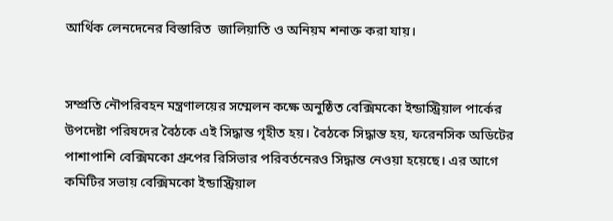আর্থিক লেনদেনের বিস্তারিত  জালিয়াতি ও অনিয়ম শনাক্ত করা যায়।


সম্প্রতি নৌপরিবহন মন্ত্রণালয়ের সম্মেলন কক্ষে অনুষ্ঠিত বেক্সিমকো ইন্ডাস্ট্রিয়াল পার্কের উপদেষ্টা পরিষদের বৈঠকে এই সিদ্ধান্ত গৃহীত হয়। বৈঠকে সিদ্ধান্ত হয়, ফরেনসিক অডিটের পাশাপাশি বেক্সিমকো গ্রুপের রিসিভার পরিবর্তনেরও সিদ্ধান্ত নেওয়া হয়েছে। এর আগে কমিটির সভায় বেক্সিমকো ইন্ডাস্ট্রিয়াল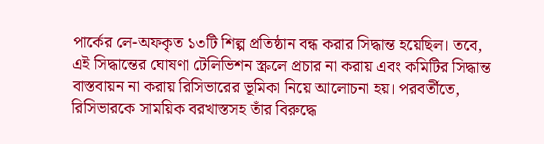পার্কের লে-অফকৃত ১৩টি শিল্প প্রতিষ্ঠান বন্ধ করার সিদ্ধান্ত হয়েছিল। তবে, এই সিদ্ধান্তের ঘোষণা টেলিভিশন স্ক্রলে প্রচার না করায় এবং কমিটির সিদ্ধান্ত বাস্তবায়ন না করায় রিসিভারের ভূমিকা নিয়ে আলোচনা হয়। পরবর্তীতে, রিসিভারকে সাময়িক বরখাস্তসহ তাঁর বিরুদ্ধে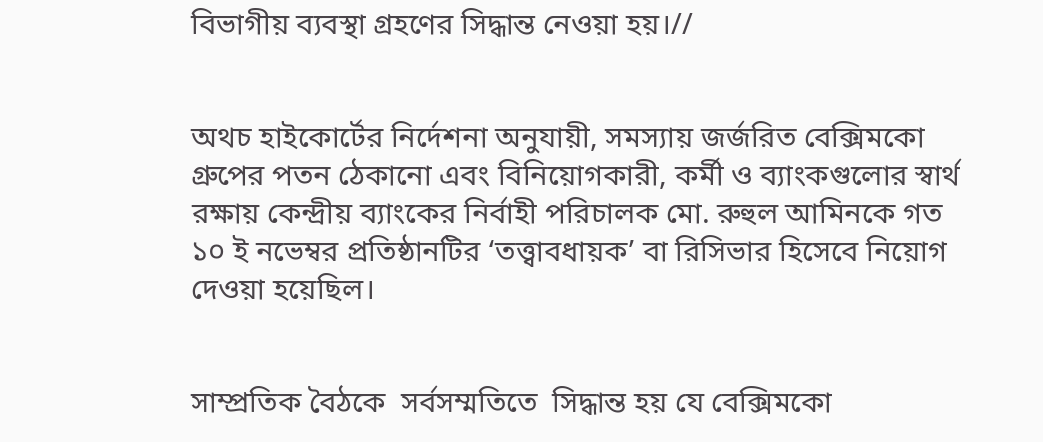বিভাগীয় ব্যবস্থা গ্রহণের সিদ্ধান্ত নেওয়া হয়।//


অথচ হাইকোর্টের নির্দেশনা অনুযায়ী, সমস্যায় জর্জরিত বেক্সিমকো গ্রুপের পতন ঠেকানো এবং বিনিয়োগকারী, কর্মী ও ব্যাংকগুলোর স্বার্থ রক্ষায় কেন্দ্রীয় ব্যাংকের নির্বাহী পরিচালক মো. রুহুল আমিনকে গত ১০ ই নভেম্বর প্রতিষ্ঠানটির ‘তত্ত্বাবধায়ক’ বা রিসিভার হিসেবে নিয়োগ দেওয়া হয়েছিল।


সাম্প্রতিক বৈঠকে  সর্বসম্মতিতে  সিদ্ধান্ত হয় যে বেক্সিমকো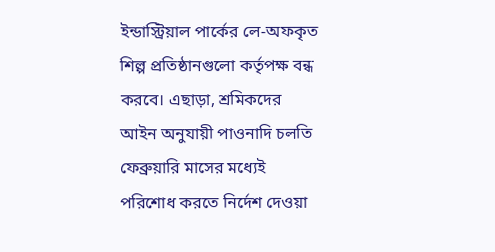ইন্ডাস্ট্রিয়াল পার্কের লে-অফকৃত শিল্প প্রতিষ্ঠানগুলো কর্তৃপক্ষ বন্ধ করবে। এছাড়া, শ্রমিকদের আইন অনুযায়ী পাওনাদি চলতি ফেব্রুয়ারি মাসের মধ্যেই পরিশোধ করতে নির্দেশ দেওয়া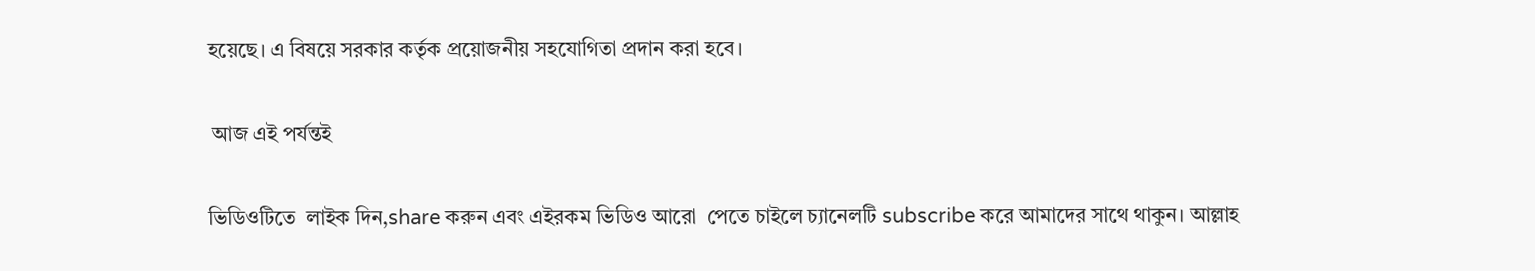হয়েছে। এ বিষয়ে সরকার কর্তৃক প্রয়োজনীয় সহযোগিতা প্রদান করা হবে।


 আজ এই পর্যন্তই


ভিডিওটিতে  লাইক দিন,share করুন এবং এইরকম ভিডিও আরো  পেতে চাইলে চ্যানেলটি subscribe করে আমাদের সাথে থাকুন। আল্লাহ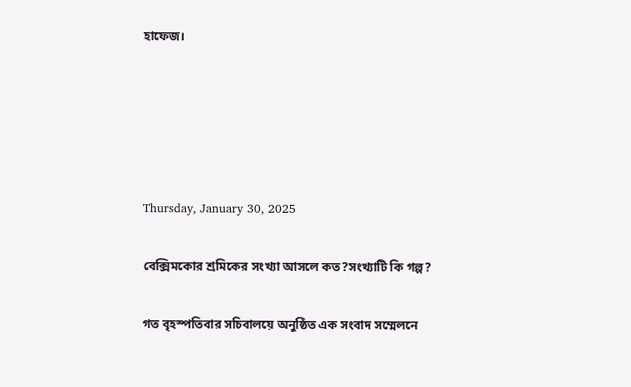হাফেজ।





Thursday, January 30, 2025

বেক্সিমকোর শ্রমিকের সংখ্যা আসলে কত?সংখ্যাটি কি গল্প?

গত বৃহস্পতিবার সচিবালয়ে অনুষ্ঠিত এক সংবাদ সম্মেলনে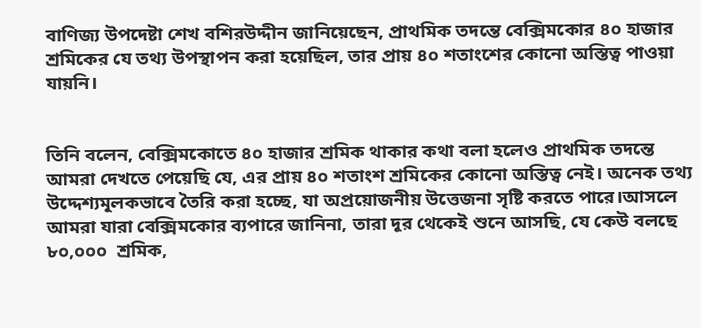বাণিজ্য উপদেষ্টা শেখ বশিরউদ্দীন জানিয়েছেন, প্রাথমিক তদন্তে বেক্সিমকোর ৪০ হাজার শ্রমিকের যে তথ্য উপস্থাপন করা হয়েছিল, তার প্রায় ৪০ শতাংশের কোনো অস্তিত্ব পাওয়া যায়নি।


তিনি বলেন, বেক্সিমকোতে ৪০ হাজার শ্রমিক থাকার কথা বলা হলেও প্রাথমিক তদন্তে আমরা দেখতে পেয়েছি যে, এর প্রায় ৪০ শতাংশ শ্রমিকের কোনো অস্তিত্ব নেই। অনেক তথ্য উদ্দেশ্যমূলকভাবে তৈরি করা হচ্ছে, যা অপ্রয়োজনীয় উত্তেজনা সৃষ্টি করতে পারে।আসলে আমরা যারা বেক্সিমকোর ব্যপারে জানিনা, তারা দূর থেকেই শুনে আসছি, যে কেউ বলছে ৮০,০০০  শ্রমিক,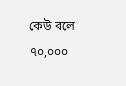কেউ বলে ৭০,০০০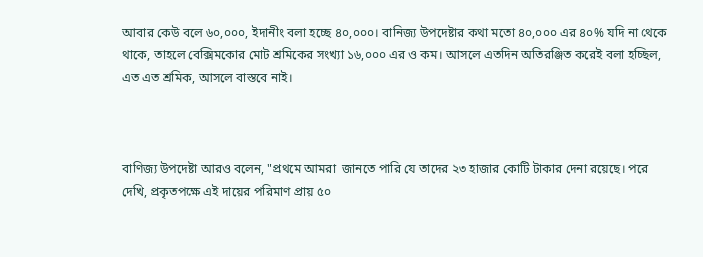আবার কেউ বলে ৬০,০০০, ইদানীং বলা হচ্ছে ৪০,০০০। বানিজ্য উপদেষ্টার কথা মতো ৪০,০০০ এর ৪০% যদি না থেকে থাকে, তাহলে বেক্সিমকোর মোট শ্রমিকের সংখ্যা ১৬,০০০ এর ও কম। আসলে এতদিন অতিরঞ্জিত করেই বলা হচ্ছিল, এত এত শ্রমিক, আসলে বাস্তবে নাই।



বাণিজ্য উপদেষ্টা আরও বলেন, "প্রথমে আমরা  জানতে পারি যে তাদের ২৩ হাজার কোটি টাকার দেনা রয়েছে। পরে দেখি, প্রকৃতপক্ষে এই দায়ের পরিমাণ প্রায় ৫০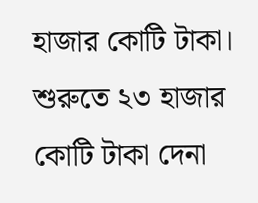হাজার কোটি টাকা। শুরুতে ২৩ হাজার কোটি টাকা দেনা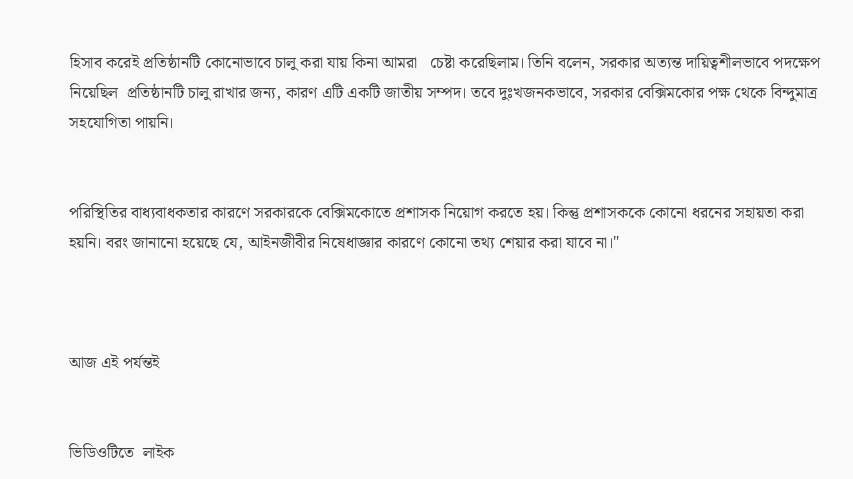হিসাব করেই প্রতিষ্ঠানটি কোনোভাবে চালু করা যায় কিনা আমরা   চেষ্টা করেছিলাম। তিনি বলেন, সরকার অত্যন্ত দায়িত্বশীলভাবে পদক্ষেপ নিয়েছিল  প্রতিষ্ঠানটি চালু রাখার জন্য, কারণ এটি একটি জাতীয় সম্পদ। তবে দুঃখজনকভাবে, সরকার বেক্সিমকোর পক্ষ থেকে বিন্দুমাত্র সহযোগিতা পায়নি।


পরিস্থিতির বাধ্যবাধকতার কারণে সরকারকে বেক্সিমকোতে প্রশাসক নিয়োগ করতে হয়। কিন্তু প্রশাসককে কোনো ধরনের সহায়তা করা হয়নি। বরং জানানো হয়েছে যে, আইনজীবীর নিষেধাজ্ঞার কারণে কোনো তথ্য শেয়ার করা যাবে না।"



আজ এই পর্যন্তই


ভিডিওটিতে  লাইক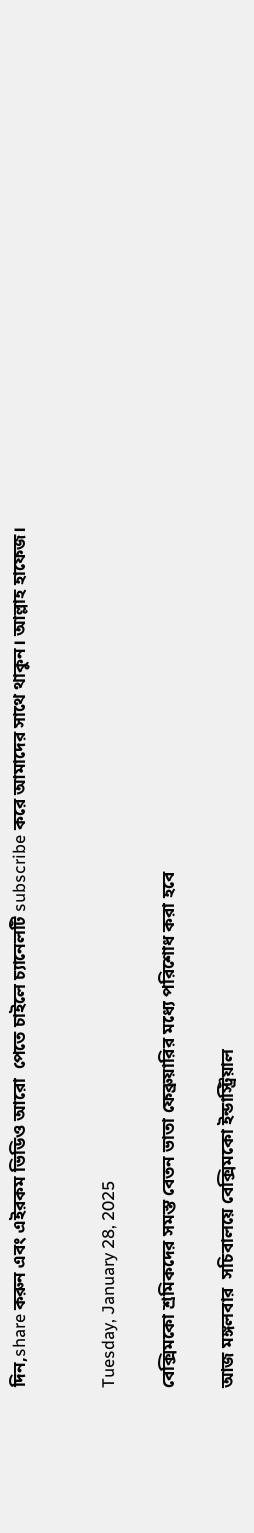দিন,share করুন এবং এইরকম ভিডিও আরো  পেতে চাইলে চ্যানেলটি subscribe করে আমাদের সাথে থাকুন। আল্লাহ হাফেজ।


Tuesday, January 28, 2025

বেক্সিমকো শ্রমিকদের সমস্ত বেতন ভাতা ফেব্রুয়ারির মধ্যে পরিশোধ করা হবে

আজ মঙ্গলবার  সচিবালয়ে বেক্সিমকো ইন্ডাস্ট্রিয়াল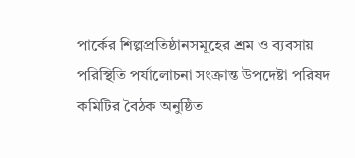পার্কের শিল্পপ্রতিষ্ঠানসমূহের শ্রম ও ব্যবসায় পরিস্থিতি পর্যালোচনা সংক্রান্ত উপদেষ্টা পরিষদ কমিটির বৈঠক অনুষ্ঠিত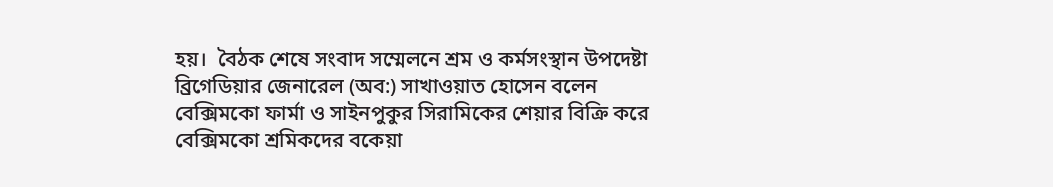হয়।  বৈঠক শেষে সংবাদ সম্মেলনে শ্রম ও কর্মসংস্থান উপদেষ্টা ব্রিগেডিয়ার জেনারেল (অব:) সাখাওয়াত হোসেন বলেন বেক্সিমকো ফার্মা ও সাইনপুকুর সিরামিকের শেয়ার বিক্রি করে বেক্সিমকো শ্রমিকদের বকেয়া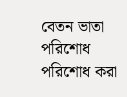বেতন ভাতা পরিশোধ পরিশোধ করা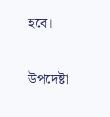হবে।

উপদেষ্টা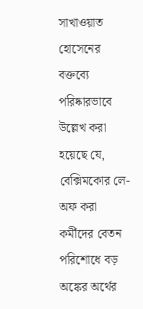সাখাওয়াত হোসেনের বক্তব্যে পরিষ্কারভাবে উল্লেখ করা হয়েছে যে, বেক্সিমকোর লে-অফ করা কর্মীদের বেতন পরিশোধে বড় অঙ্কের অর্থের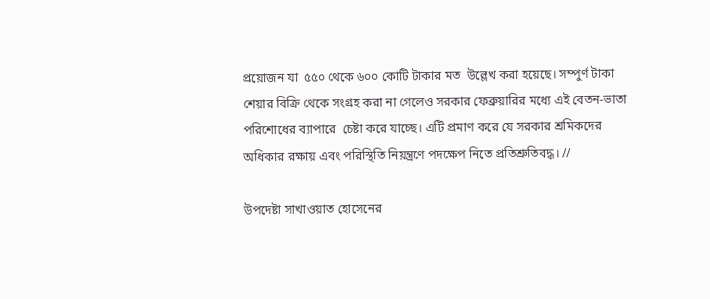প্রয়োজন যা  ৫৫০ থেকে ৬০০ কোটি টাকার মত  উল্লেখ করা হয়েছে। সম্পুর্ণ টাকা শেয়ার বিক্রি থেকে সংগ্রহ করা না গেলেও সরকার ফেব্রুয়ারির মধ্যে এই বেতন-ভাতা পরিশোধের ব্যাপারে  চেষ্টা করে যাচ্ছে। এটি প্রমাণ করে যে সরকার শ্রমিকদের অধিকার রক্ষায় এবং পরিস্থিতি নিয়ন্ত্রণে পদক্ষেপ নিতে প্রতিশ্রুতিবদ্ধ। //

উপদেষ্টা সাখাওয়াত হোসেনের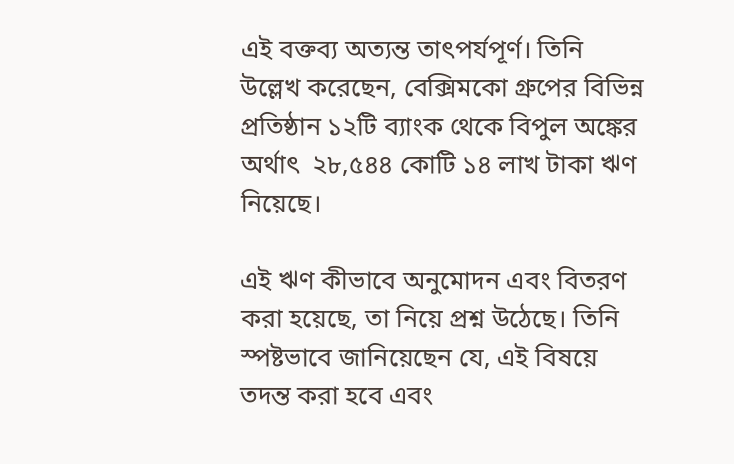এই বক্তব্য অত্যন্ত তাৎপর্যপূর্ণ। তিনি উল্লেখ করেছেন, বেক্সিমকো গ্রুপের বিভিন্ন প্রতিষ্ঠান ১২টি ব্যাংক থেকে বিপুল অঙ্কের অর্থাৎ  ২৮,৫৪৪ কোটি ১৪ লাখ টাকা ঋণ নিয়েছে।

এই ঋণ কীভাবে অনুমোদন এবং বিতরণ করা হয়েছে, তা নিয়ে প্রশ্ন উঠেছে। তিনি স্পষ্টভাবে জানিয়েছেন যে, এই বিষয়ে তদন্ত করা হবে এবং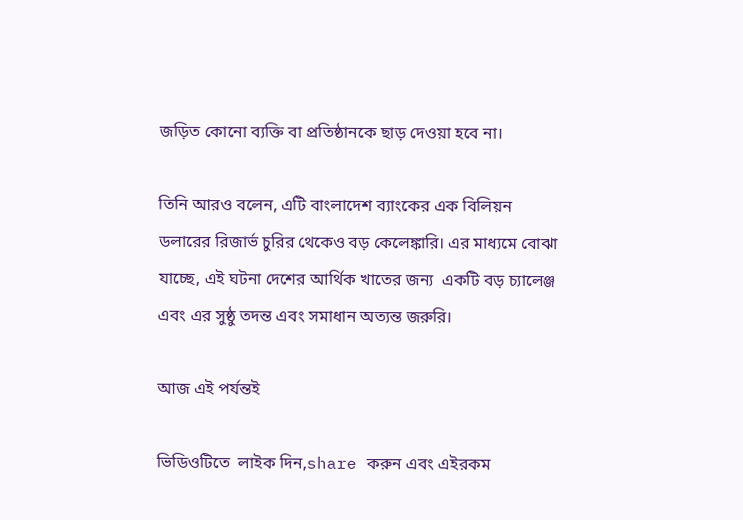জড়িত কোনো ব্যক্তি বা প্রতিষ্ঠানকে ছাড় দেওয়া হবে না।

তিনি আরও বলেন, এটি বাংলাদেশ ব্যাংকের এক বিলিয়ন ডলারের রিজার্ভ চুরির থেকেও বড় কেলেঙ্কারি। এর মাধ্যমে বোঝা যাচ্ছে, এই ঘটনা দেশের আর্থিক খাতের জন্য  একটি বড় চ্যালেঞ্জ এবং এর সুষ্ঠু তদন্ত এবং সমাধান অত্যন্ত জরুরি।

আজ এই পর্যন্তই

ভিডিওটিতে  লাইক দিন,share করুন এবং এইরকম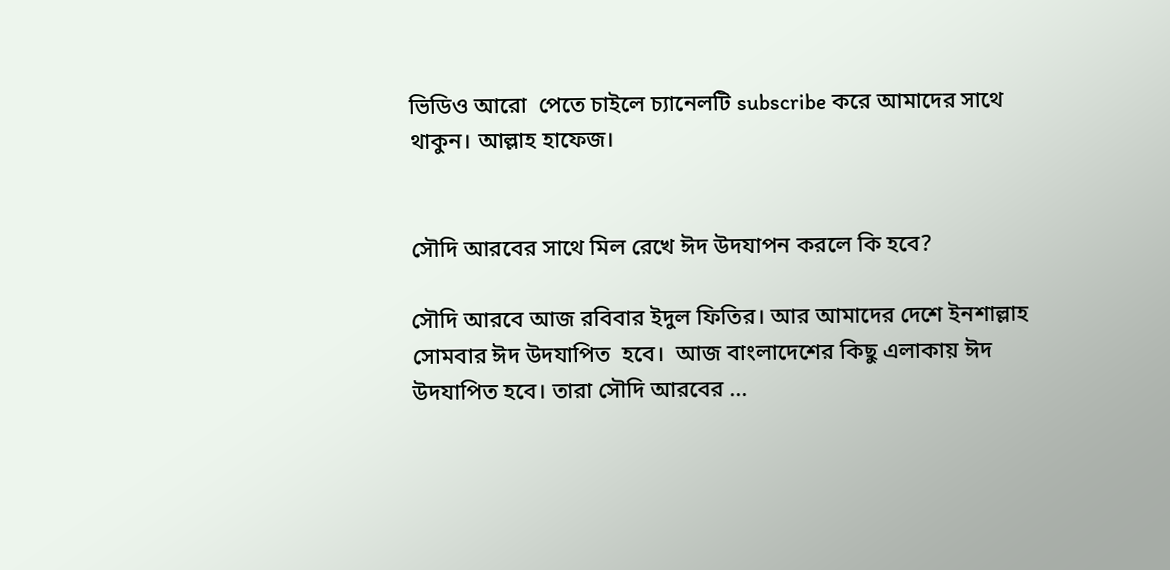ভিডিও আরো  পেতে চাইলে চ্যানেলটি subscribe করে আমাদের সাথে থাকুন। আল্লাহ হাফেজ।


সৌদি আরবের সাথে মিল রেখে ঈদ উদযাপন করলে কি হবে?

সৌদি আরবে আজ রবিবার ইদুল ফিতির। আর আমাদের দেশে ইনশাল্লাহ সোমবার ঈদ উদযাপিত  হবে।  আজ বাংলাদেশের কিছু এলাকায় ঈদ উদযাপিত হবে। তারা সৌদি আরবের ...